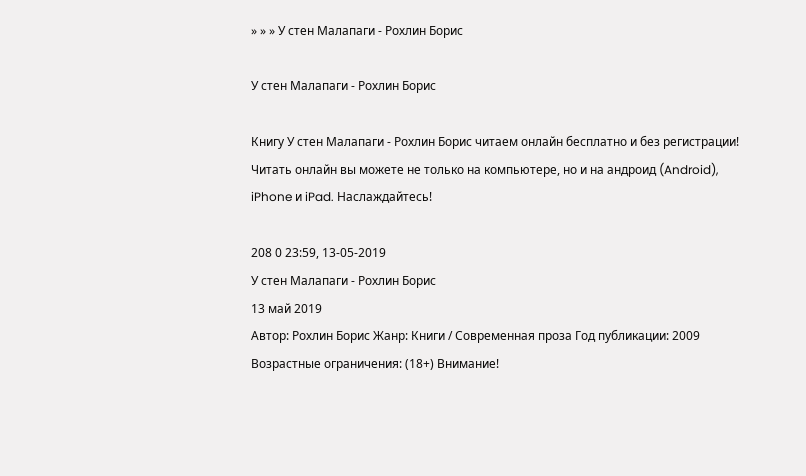» » » У стен Малапаги - Рохлин Борис

У стен Малапаги - Рохлин Борис

Книгу У стен Малапаги - Рохлин Борис читаем онлайн бесплатно и без регистрации! Читать онлайн вы можете не только на компьютере, но и на андроид (Android), iPhone и iPad. Наслаждайтесь!

208 0 23:59, 13-05-2019
У стен Малапаги - Рохлин Борис
13 май 2019
Автор: Рохлин Борис Жанр: Книги / Современная проза Год публикации: 2009 Возрастные ограничения: (18+) Внимание!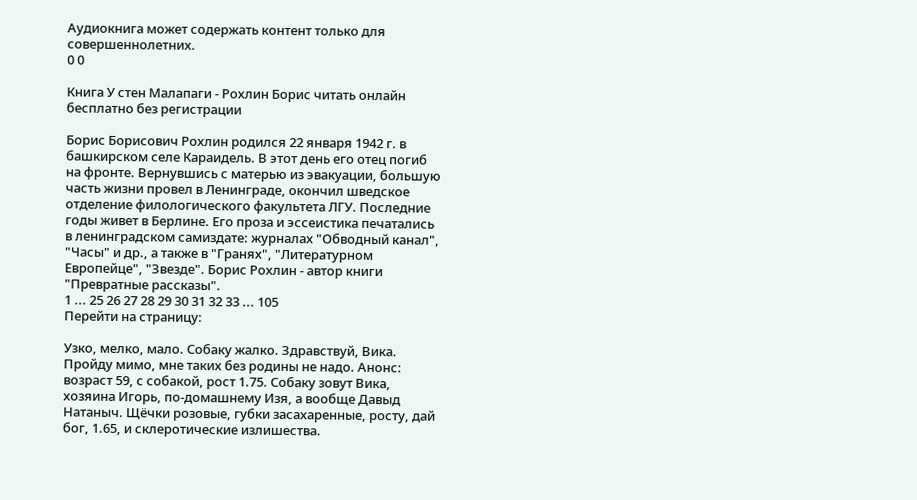Аудиокнига может содержать контент только для совершеннолетних.
0 0

Книга У стен Малапаги - Рохлин Борис читать онлайн бесплатно без регистрации

Борис Борисович Рохлин родился 22 января 1942 г. в башкирском селе Караидель. В этот день его отец погиб на фронте. Вернувшись с матерью из эвакуации, большую часть жизни провел в Ленинграде, окончил шведское отделение филологического факультета ЛГУ. Последние годы живет в Берлине. Его проза и эссеистика печатались в ленинградском самиздате: журналах "Обводный канал", "Часы" и др., а также в "Гранях", "Литературном Европейце", "Звезде". Борис Рохлин - автор книги "Превратные рассказы".
1 ... 25 26 27 28 29 30 31 32 33 ... 105
Перейти на страницу:

Узко, мелко, мало. Собаку жалко. Здравствуй, Вика. Пройду мимо, мне таких без родины не надо. Анонс: возраст 59, с собакой, рост 1.75. Собаку зовут Вика, хозяина Игорь, по-домашнему Изя, а вообще Давыд Натаныч. Щёчки розовые, губки засахаренные, росту, дай бог, 1.65, и склеротические излишества.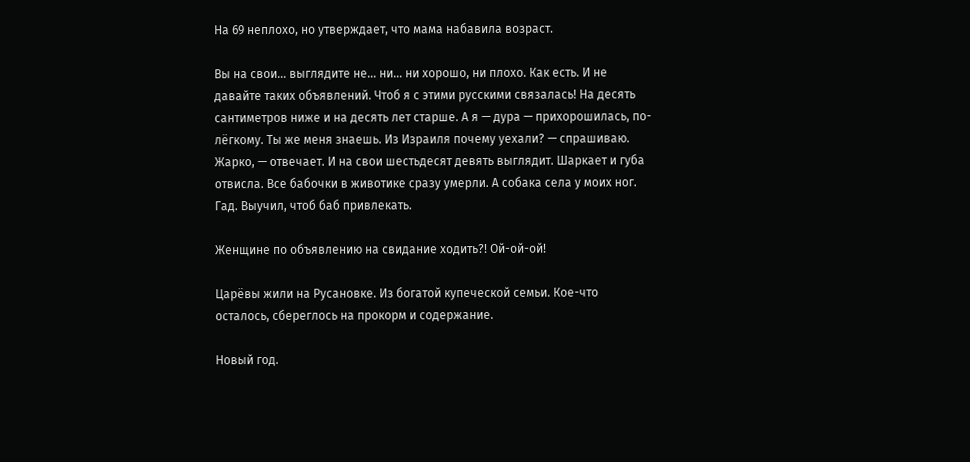На 69 неплохо, но утверждает, что мама набавила возраст.

Вы на свои… выглядите не… ни… ни хорошо, ни плохо. Как есть. И не давайте таких объявлений. Чтоб я с этими русскими связалась! На десять сантиметров ниже и на десять лет старше. А я — дура — прихорошилась, по-лёгкому. Ты же меня знаешь. Из Израиля почему уехали? — спрашиваю. Жарко, — отвечает. И на свои шестьдесят девять выглядит. Шаркает и губа отвисла. Все бабочки в животике сразу умерли. А собака села у моих ног. Гад. Выучил, чтоб баб привлекать.

Женщине по объявлению на свидание ходить?! Ой-ой-ой!

Царёвы жили на Русановке. Из богатой купеческой семьи. Кое-что осталось, сбереглось на прокорм и содержание.

Новый год.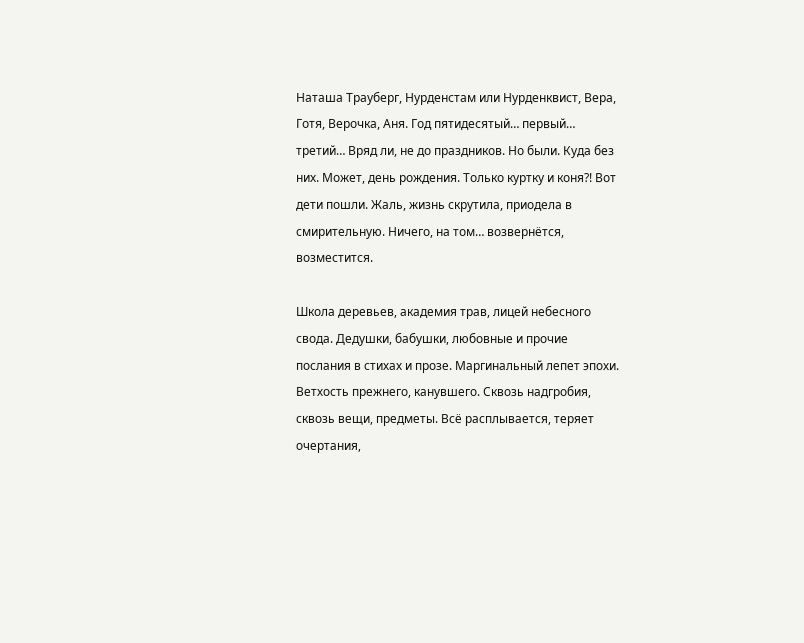Наташа Трауберг, Нурденстам или Нурденквист, Вера, Готя, Верочка, Аня. Год пятидесятый… первый… третий… Вряд ли, не до праздников. Но были. Куда без них. Может, день рождения. Только куртку и коня?! Вот дети пошли. Жаль, жизнь скрутила, приодела в смирительную. Ничего, на том… возвернётся, возместится.

Школа деревьев, академия трав, лицей небесного свода. Дедушки, бабушки, любовные и прочие послания в стихах и прозе. Маргинальный лепет эпохи. Ветхость прежнего, канувшего. Сквозь надгробия, сквозь вещи, предметы. Всё расплывается, теряет очертания,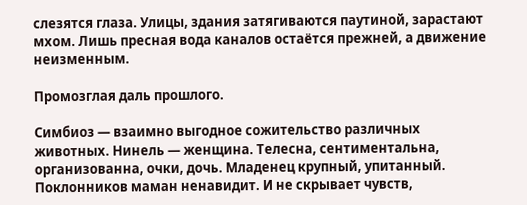слезятся глаза. Улицы, здания затягиваются паутиной, зарастают мхом. Лишь пресная вода каналов остаётся прежней, а движение неизменным.

Промозглая даль прошлого.

Симбиоз — взаимно выгодное сожительство различных животных. Нинель — женщина. Телесна, сентиментальна, организованна, очки, дочь. Младенец крупный, упитанный. Поклонников маман ненавидит. И не скрывает чувств,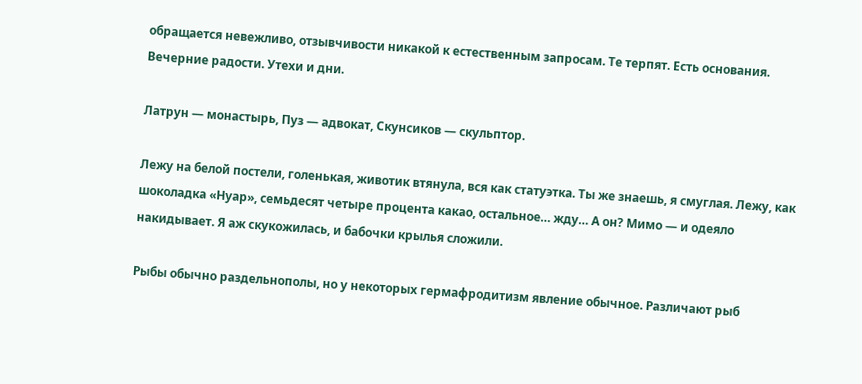обращается невежливо, отзывчивости никакой к естественным запросам. Те терпят. Есть основания. Вечерние радости. Утехи и дни.

Латрун — монастырь, Пуз — адвокат, Скунсиков — скульптор.

Лежу на белой постели, голенькая, животик втянула, вся как статуэтка. Ты же знаешь, я смуглая. Лежу, как шоколадка «Нуар», семьдесят четыре процента какао, остальное… жду… А он? Мимо — и одеяло накидывает. Я аж скукожилась, и бабочки крылья сложили.

Рыбы обычно раздельнополы, но у некоторых гермафродитизм явление обычное. Различают рыб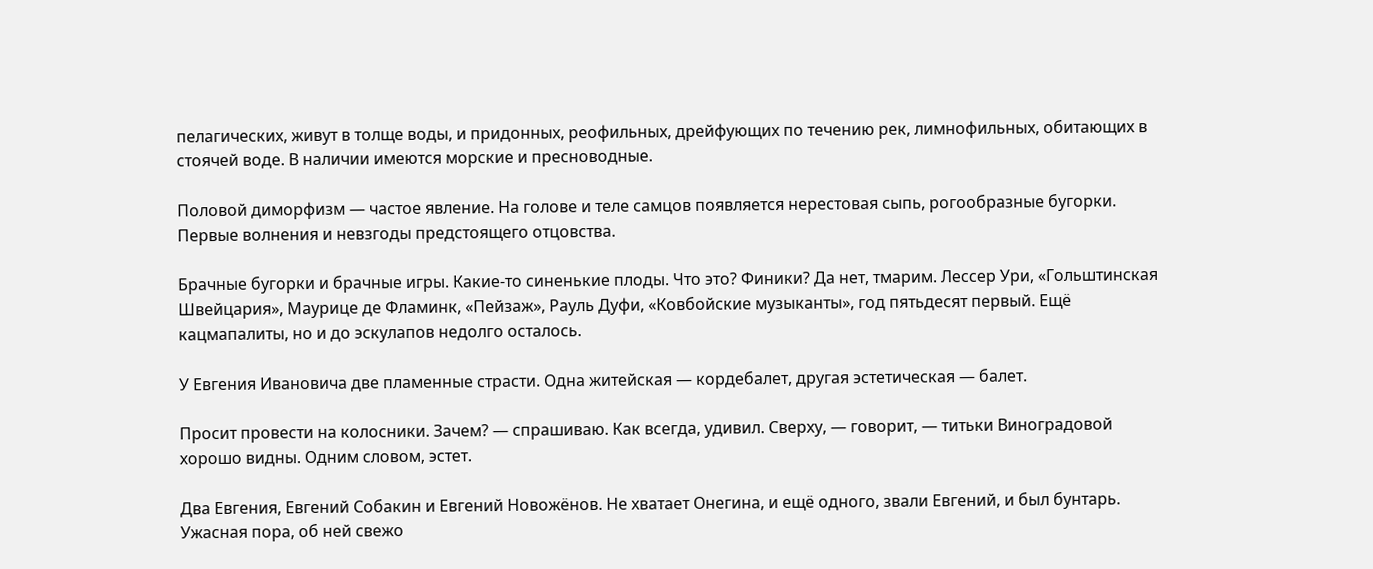пелагических, живут в толще воды, и придонных, реофильных, дрейфующих по течению рек, лимнофильных, обитающих в стоячей воде. В наличии имеются морские и пресноводные.

Половой диморфизм — частое явление. На голове и теле самцов появляется нерестовая сыпь, рогообразные бугорки. Первые волнения и невзгоды предстоящего отцовства.

Брачные бугорки и брачные игры. Какие-то синенькие плоды. Что это? Финики? Да нет, тмарим. Лессер Ури, «Гольштинская Швейцария», Маурице де Фламинк, «Пейзаж», Рауль Дуфи, «Ковбойские музыканты», год пятьдесят первый. Ещё кацмапалиты, но и до эскулапов недолго осталось.

У Евгения Ивановича две пламенные страсти. Одна житейская — кордебалет, другая эстетическая — балет.

Просит провести на колосники. Зачем? — спрашиваю. Как всегда, удивил. Сверху, — говорит, — титьки Виноградовой хорошо видны. Одним словом, эстет.

Два Евгения, Евгений Собакин и Евгений Новожёнов. Не хватает Онегина, и ещё одного, звали Евгений, и был бунтарь. Ужасная пора, об ней свежо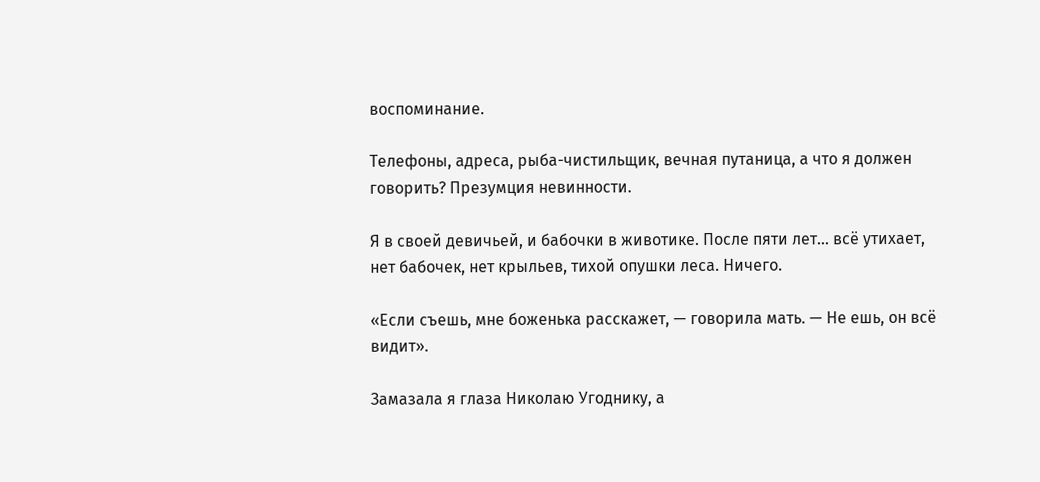воспоминание.

Телефоны, адреса, рыба-чистильщик, вечная путаница, а что я должен говорить? Презумция невинности.

Я в своей девичьей, и бабочки в животике. После пяти лет… всё утихает, нет бабочек, нет крыльев, тихой опушки леса. Ничего.

«Если съешь, мне боженька расскажет, — говорила мать. — Не ешь, он всё видит».

Замазала я глаза Николаю Угоднику, а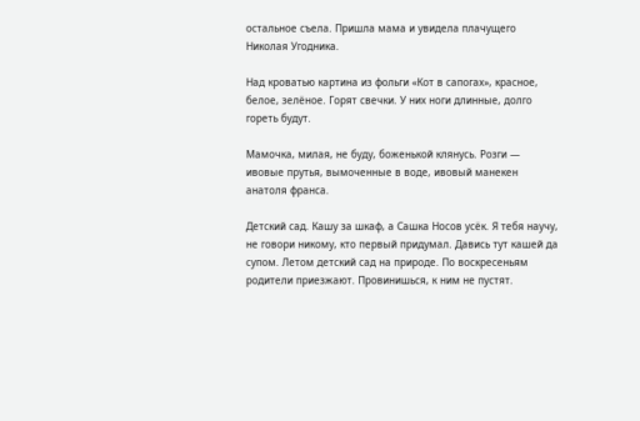остальное съела. Пришла мама и увидела плачущего Николая Угодника.

Над кроватью картина из фольги «Кот в сапогах», красное, белое, зелёное. Горят свечки. У них ноги длинные, долго гореть будут.

Мамочка, милая, не буду, боженькой клянусь. Розги — ивовые прутья, вымоченные в воде, ивовый манекен анатоля франса.

Детский сад. Кашу за шкаф, а Сашка Носов усёк. Я тебя научу, не говори никому, кто первый придумал. Давись тут кашей да супом. Летом детский сад на природе. По воскресеньям родители приезжают. Провинишься, к ним не пустят.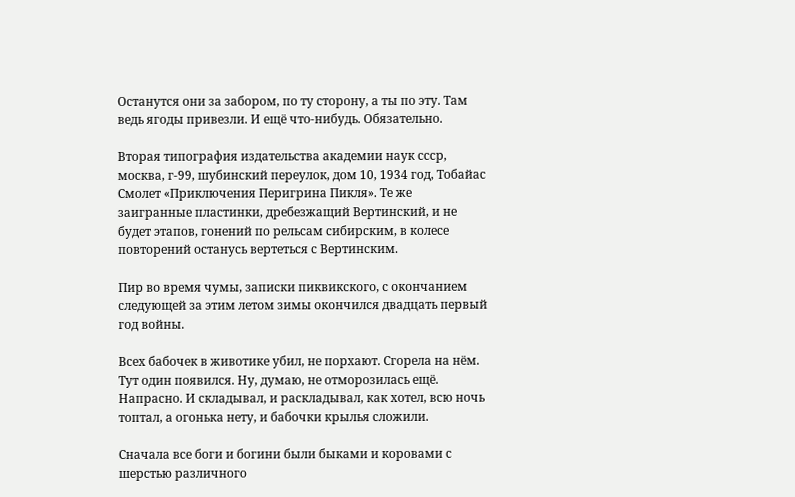Останутся они за забором, по ту сторону, а ты по эту. Там ведь ягоды привезли. И ещё что-нибудь. Обязательно.

Вторая типография издательства академии наук ссср, москва, г-99, шубинский переулок, дом 10, 1934 год, Тобайас Смолет «Приключения Перигрина Пикля». Те же заигранные пластинки, дребезжащий Вертинский, и не будет этапов, гонений по рельсам сибирским, в колесе повторений останусь вертеться с Вертинским.

Пир во время чумы, записки пиквикского, с окончанием следующей за этим летом зимы окончился двадцать первый год войны.

Всех бабочек в животике убил, не порхают. Сгорела на нём. Тут один появился. Ну, думаю, не отморозилась ещё. Напрасно. И складывал, и раскладывал, как хотел, всю ночь топтал, а огонька нету, и бабочки крылья сложили.

Сначала все боги и богини были быками и коровами с шерстью различного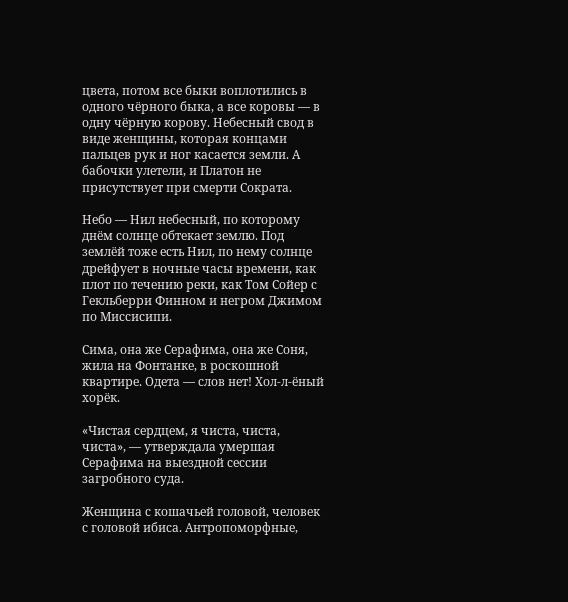цвета, потом все быки воплотились в одного чёрного быка, а все коровы — в одну чёрную корову. Небесный свод в виде женщины, которая концами пальцев рук и ног касается земли. А бабочки улетели, и Платон не присутствует при смерти Сократа.

Небо — Нил небесный, по которому днём солнце обтекает землю. Под землёй тоже есть Нил, по нему солнце дрейфует в ночные часы времени, как плот по течению реки, как Том Сойер с Гекльберри Финном и негром Джимом по Миссисипи.

Сима, она же Серафима, она же Соня, жила на Фонтанке, в роскошной квартире. Одета — слов нет! Хол-л-ёный хорёк.

«Чистая сердцем, я чиста, чиста, чиста», — утверждала умершая Серафима на выездной сессии загробного суда.

Женщина с кошачьей головой, человек с головой ибиса. Антропоморфные,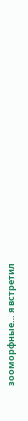зооморфные… я встретил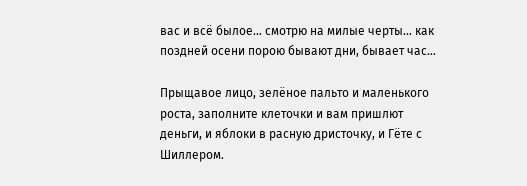вас и всё былое… смотрю на милые черты… как поздней осени порою бывают дни, бывает час…

Прыщавое лицо, зелёное пальто и маленького роста, заполните клеточки и вам пришлют деньги, и яблоки в расную дристочку, и Гёте с Шиллером.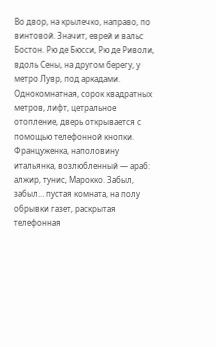Во двор, на крылечко, направо, по винтовой. Значит, еврей и вальс Бостон. Рю де Бюсси, Рю де Риволи, вдоль Сены, на другом берегу, у метро Лувр, под аркадами. Однокомнатная, сорок квадратных метров, лифт, цетральное отопление, дверь открывается с помощью телефонной кнопки. Француженка, наполовину итальянка, возлюбленный — араб: алжир, тунис, Марокко. Забыл, забыл… пустая комната, на полу обрывки газет, раскрытая телефонная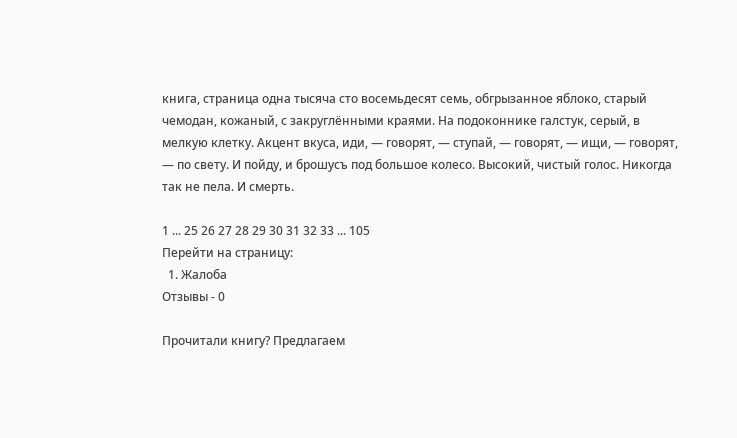книга, страница одна тысяча сто восемьдесят семь, обгрызанное яблоко, старый чемодан, кожаный, с закруглёнными краями. На подоконнике галстук, серый, в мелкую клетку. Акцент вкуса, иди, — говорят, — ступай, — говорят, — ищи, — говорят, — по свету. И пойду, и брошусъ под большое колесо. Высокий, чистый голос. Никогда так не пела. И смерть.

1 ... 25 26 27 28 29 30 31 32 33 ... 105
Перейти на страницу:
  1. Жалоба
Отзывы - 0

Прочитали книгу? Предлагаем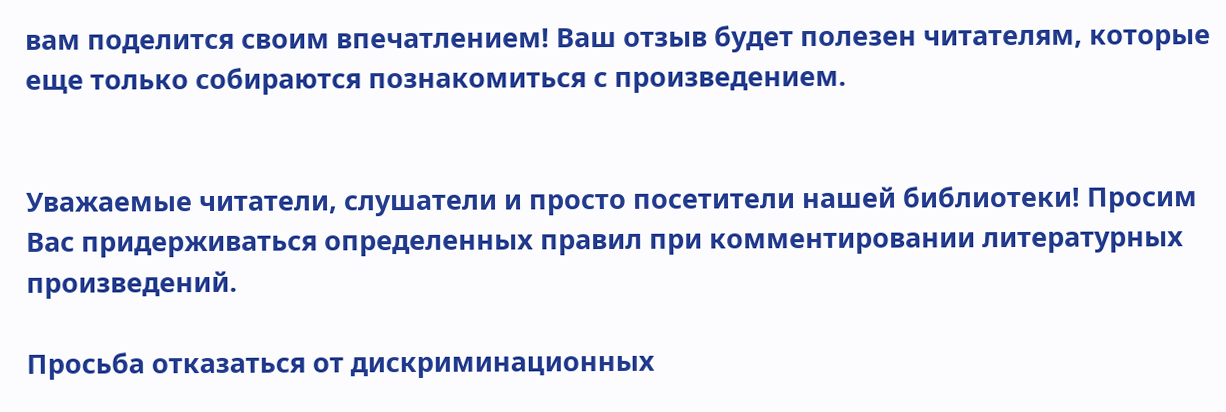вам поделится своим впечатлением! Ваш отзыв будет полезен читателям, которые еще только собираются познакомиться с произведением.


Уважаемые читатели, слушатели и просто посетители нашей библиотеки! Просим Вас придерживаться определенных правил при комментировании литературных произведений.

Просьба отказаться от дискриминационных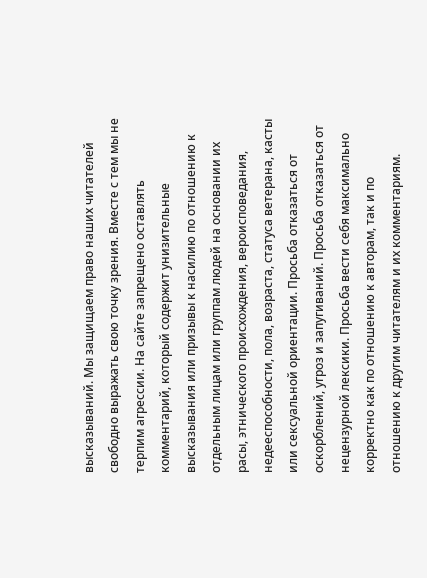высказываний. Мы защищаем право наших читателей свободно выражать свою точку зрения. Вместе с тем мы не терпим агрессии. На сайте запрещено оставлять комментарий, который содержит унизительные высказывания или призывы к насилию по отношению к отдельным лицам или группам людей на основании их расы, этнического происхождения, вероисповедания, недееспособности, пола, возраста, статуса ветерана, касты или сексуальной ориентации. Просьба отказаться от оскорблений, угроз и запугиваний. Просьба отказаться от нецензурной лексики. Просьба вести себя максимально корректно как по отношению к авторам, так и по отношению к другим читателям и их комментариям.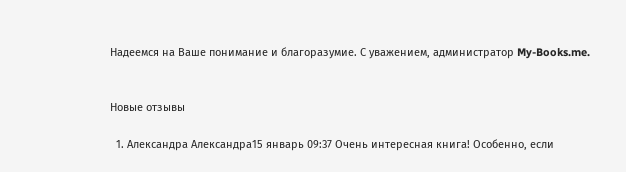Надеемся на Ваше понимание и благоразумие. С уважением, администратор My-Books.me.


Новые отзывы

  1. Александра Александра15 январь 09:37 Очень интересная книга! Особенно, если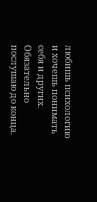любишь психологию и хочешь понимать себя и других. Обязательно послушаю до конца.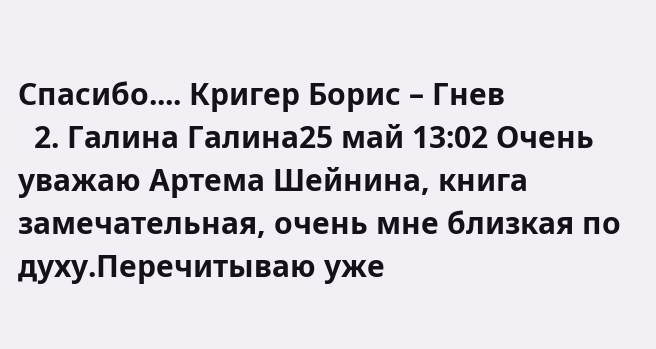Спасибо.... Кригер Борис – Гнев
  2. Галина Галина25 май 13:02 Очень уважаю Артема Шейнина, книга замечательная, очень мне близкая по духу.Перечитываю уже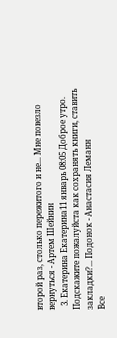второй раз, столько пережитого и не... Мне повезло вернуться - Артем Шейнин
  3. Екатерина Екатерина11 январь 08:05 Доброе утро. Подскажите пожалуйста как сохранять книги, ставить закладки?... Подонок - Анастасия Леманн
Все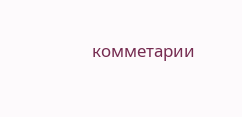комметарии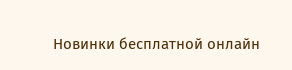Новинки бесплатной онлайн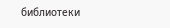библиотеки